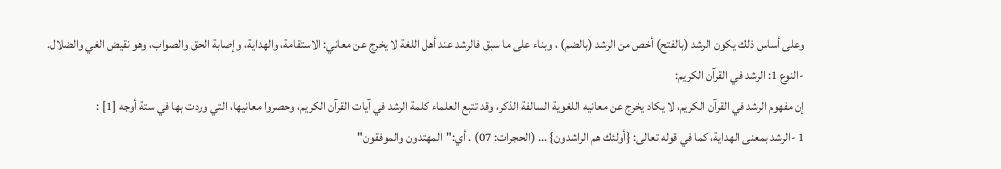وعلى أساس ذلك يكون الرشد (بالفتح) أخص من الرشد (بالضم) ، وبناء على ما سبق فالرشد عند أهل اللغة لا يخرج عن معاني: الاستقامة، والهداية، وإصابة الحق والصواب، وهو نقيض الغي والضلال.
-النوع 1: الرشد في القرآن الكريم:
إن مفهوم الرشد في القرآن الكريم، لا يكاد يخرج عن معانيه اللغوية السالفة الذكر، وقد تتبع العلماء كلمة الرشد في آيات القرآن الكريم، وحصروا معانيها، التي وردت بها في ستة أوجه [1] :
1 -الرشد بمعنى الهداية، كما في قوله تعالى: {أولئك هم الراشدون} ... (الحجرات: 07) . أي:"المهتدون والموفقون"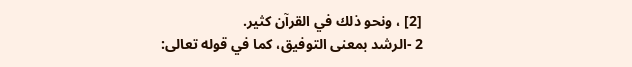[2] ، ونحو ذلك في القرآن كثير.
2 -الرشد بمعنى التوفيق، كما في قوله تعالى: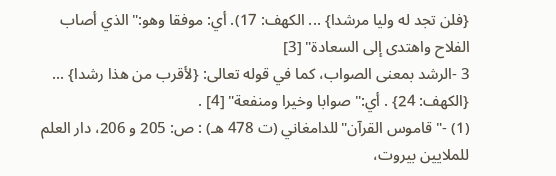{فلن تجد له وليا مرشدا} ... الكهف: 17). أي: موفقا وهو:"الذي أصاب الفلاح واهتدى إلى السعادة" [3]
3 -الرشد بمعنى الصواب، كما في قوله تعالى: {لأقرب من هذا رشدا} ... {الكهف: 24} . أي:"صوابا وخيرا ومنفعة" [4] .
(1) -"قاموس القرآن"للدامغاني (ت 478 هـ) : ص: 205 و 206، دار العلم للملايين بيروت،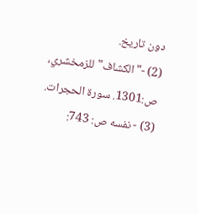دون تاريخ.
(2) -"الكشاف"للزمخشري، ص:1301. سورة الحجرات.
(3) - نفسه ص: 743: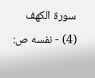سورة الكهف
(4) - نفسه ص: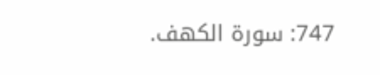747: سورة الكهف.